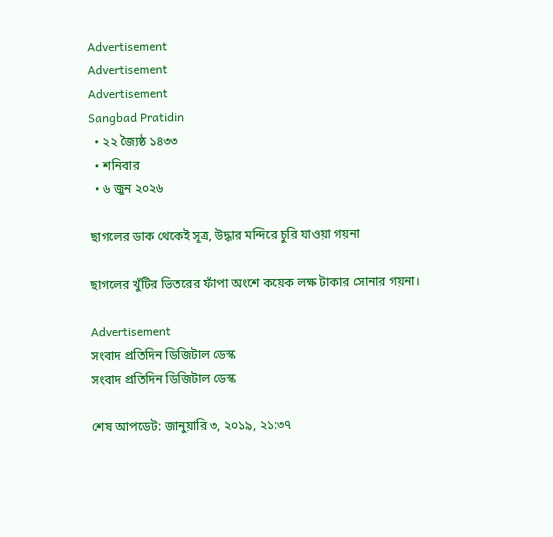Advertisement
Advertisement
Advertisement
Sangbad Pratidin
  • ২২ জ্যৈষ্ঠ ১৪৩৩
  • শনিবার
  • ৬ জুন ২০২৬

ছাগলের ডাক থেকেই সূত্র, উদ্ধার মন্দিরে চুরি যাওয়া গয়না

ছাগলের খুঁটির ভিতরের ফাঁপা অংশে কয়েক লক্ষ টাকার সোনার গয়না।

Advertisement
সংবাদ প্রতিদিন ডিজিটাল ডেস্ক
সংবাদ প্রতিদিন ডিজিটাল ডেস্ক

শেষ আপডেট: জানুয়ারি ৩, ২০১৯, ২১:৩৭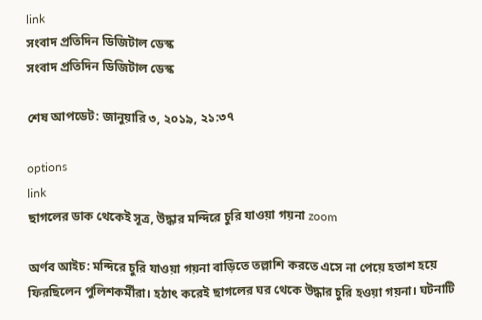link
সংবাদ প্রতিদিন ডিজিটাল ডেস্ক
সংবাদ প্রতিদিন ডিজিটাল ডেস্ক

শেষ আপডেট: জানুয়ারি ৩, ২০১৯, ২১:৩৭

options
link
ছাগলের ডাক থেকেই সূত্র, উদ্ধার মন্দিরে চুরি যাওয়া গয়না zoom

অর্ণব আইচ: মন্দিরে চুরি যাওয়া গয়না বাড়িতে তল্লাশি করতে এসে না পেয়ে হতাশ হয়ে ফিরছিলেন পুলিশকর্মীরা। হঠাৎ করেই ছাগলের ঘর থেকে উদ্ধার চুরি হওয়া গয়না। ঘটনাটি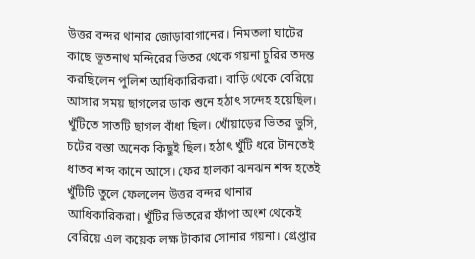উত্তর বন্দর থানার জোড়াবাগানের। নিমতলা ঘাটের কাছে ভূতনাথ মন্দিরের ভিতর থেকে গয়না চুরির তদন্ত করছিলেন পুলিশ আধিকারিকরা। বাড়ি থেকে বেরিয়ে আসার সময় ছাগলের ডাক শুনে হঠাৎ সন্দেহ হয়েছিল। খুঁটিতে সাতটি ছাগল বাঁধা ছিল। খোঁয়াড়ের ভিতর ভুসি, চটের বস্তা অনেক কিছুই ছিল। হঠাৎ খুঁটি ধরে টানতেই ধাতব শব্দ কানে আসে। ফের হালকা ঝনঝন শব্দ হতেই খুঁটিটি তুলে ফেললেন উত্তর বন্দর থানার আধিকারিকরা। খুঁটির ভিতরের ফাঁপা অংশ থেকেই বেরিয়ে এল কয়েক লক্ষ টাকার সোনার গয়না। গ্রেপ্তার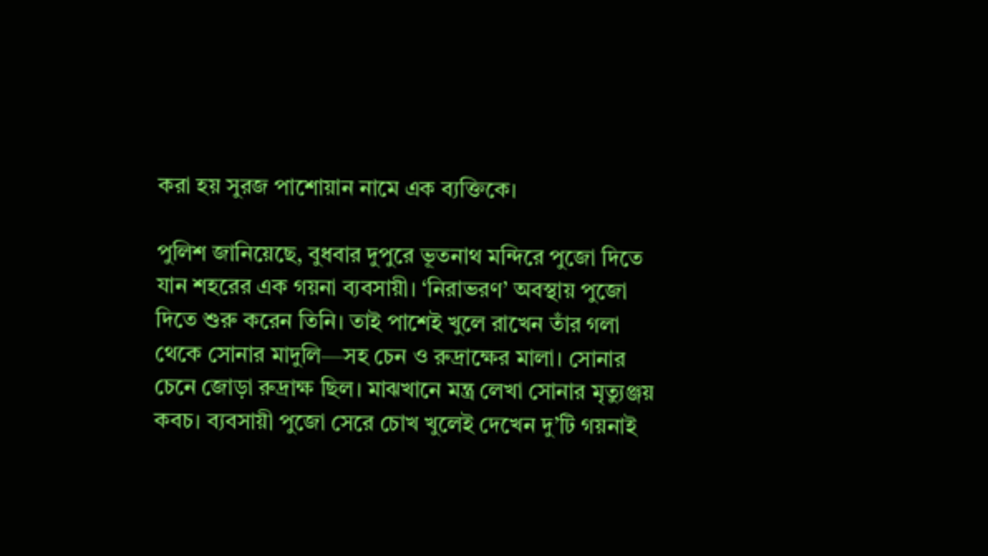করা হয় সুরজ পাশোয়ান নামে এক ব্যক্তিকে।

পুলিশ জানিয়েছে, বুধবার দুপুরে ভূতনাথ মন্দিরে পুজো দিতে যান শহরের এক গয়না ব্যবসায়ী। ‘নিরাভরণ’ অবস্থায় পুজো দিতে শুরু করেন তিনি। তাই পাশেই খুলে রাখেন তাঁর গলা থেকে সোনার মাদুলি—সহ চেন ও রুদ্রাক্ষের মালা। সোনার চেনে জোড়া রুদ্রাক্ষ ছিল। মাঝখানে মন্ত্র লেখা সোনার মৃত্যুঞ্জয় কবচ। ব্যবসায়ী পুজো সেরে চোখ খুলেই দেখেন দু’টি গয়নাই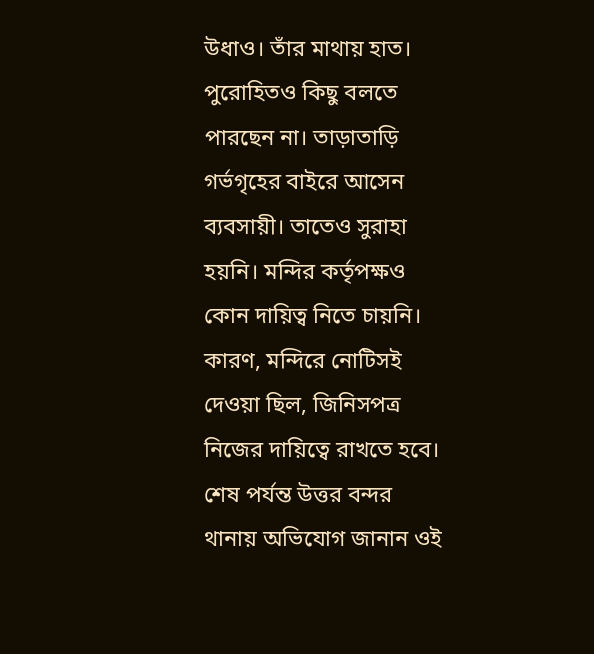উধাও। তাঁর মাথায় হাত। পুরোহিতও কিছু বলতে পারছেন না। তাড়াতাড়ি গর্ভগৃহের বাইরে আসেন ব্যবসায়ী। তাতেও সুরাহা হয়নি। মন্দির কর্তৃপক্ষও কোন দায়িত্ব নিতে চায়নি। কারণ, মন্দিরে নোটিসই দেওয়া ছিল, জিনিসপত্র নিজের দায়িত্বে রাখতে হবে। শেষ পর্যন্ত উত্তর বন্দর থানায় অভিযোগ জানান ওই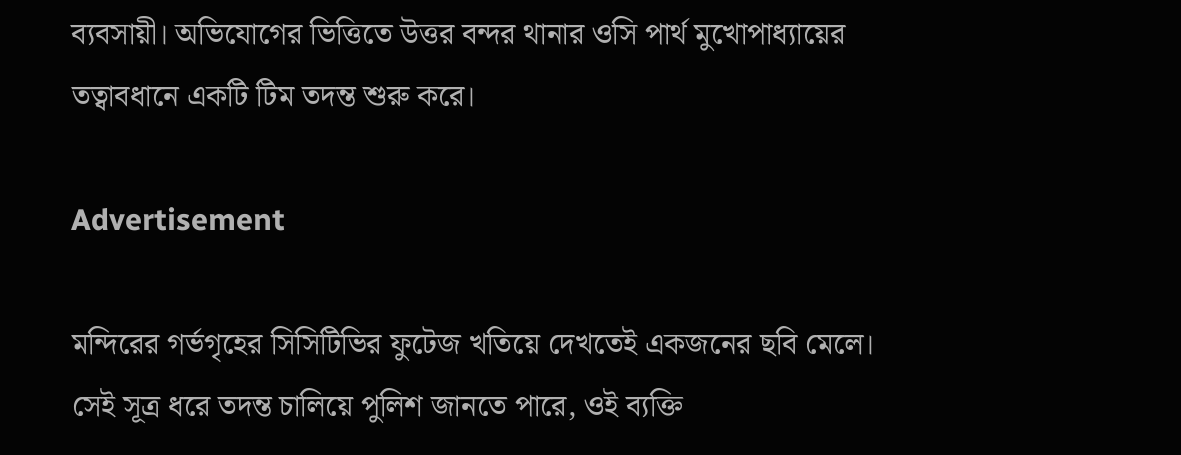ব্যবসায়ী। অভিযোগের ভিত্তিতে উত্তর বন্দর থানার ওসি পার্থ মুখোপাধ্যায়ের তত্বাবধানে একটি টিম তদন্ত শুরু করে।

Advertisement

মন্দিরের গর্ভগৃহের সিসিটিভির ফুটেজ খতিয়ে দেখতেই একজনের ছবি মেলে। সেই সূত্র ধরে তদন্ত চালিয়ে পুলিশ জানতে পারে, ওই ব্যক্তি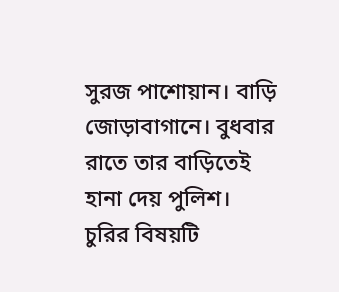সুরজ পাশোয়ান। বাড়ি জোড়াবাগানে। বুধবার রাতে তার বাড়িতেই হানা দেয় পুলিশ। চুরির বিষয়টি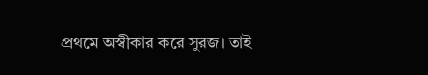প্রথমে অস্বীকার করে সুরজ। তাই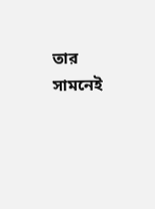তার সামনেই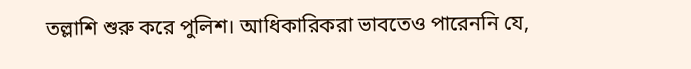তল্লাশি শুরু করে পুলিশ। আধিকারিকরা ভাবতেও পারেননি যে,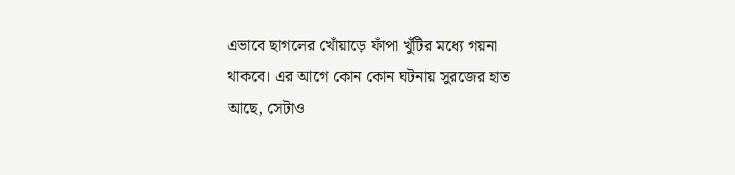এভাবে ছাগলের খোঁয়াড়ে ফাঁপা খুঁটির মধ্যে গয়না থাকবে। এর আগে কোন কোন ঘটনায় সুরজের হাত আছে, সেটাও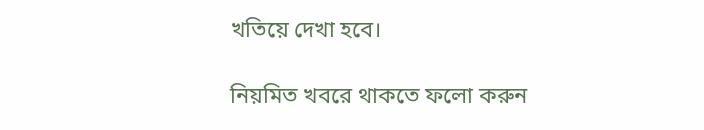খতিয়ে দেখা হবে।

নিয়মিত খবরে থাকতে ফলো করুন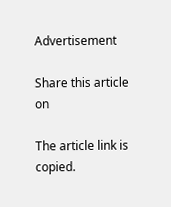Advertisement

Share this article on

The article link is copied.